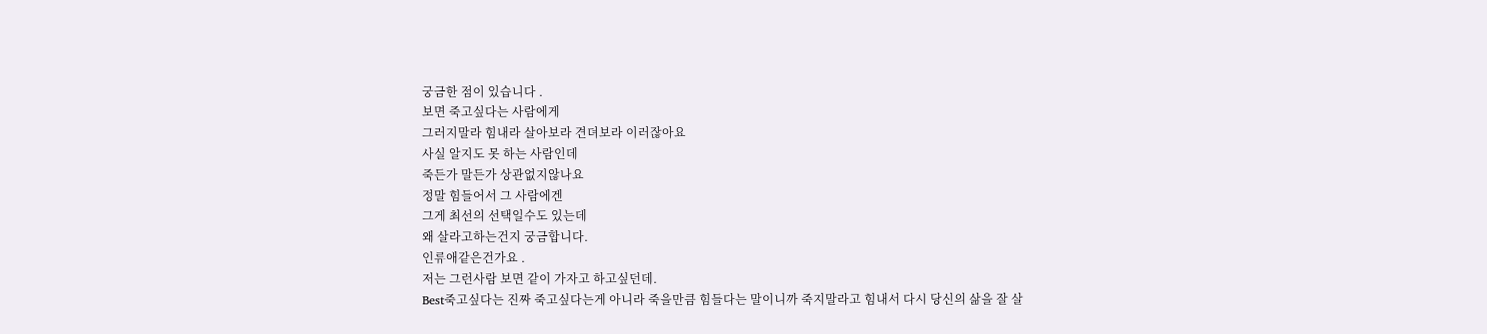궁금한 점이 있습니다 .
보면 죽고싶다는 사람에게
그러지말라 힘내라 살아보라 견뎌보라 이러잖아요
사실 알지도 못 하는 사람인데
죽든가 말든가 상관없지않나요
정말 힘들어서 그 사람에겐
그게 최선의 선택일수도 있는데
왜 살라고하는건지 궁금합니다.
인류애같은건가요 .
저는 그런사람 보면 같이 가자고 하고싶던데.
Best죽고싶다는 진짜 죽고싶다는게 아니라 죽을만큼 힘들다는 말이니까 죽지말라고 힘내서 다시 당신의 삶을 잘 살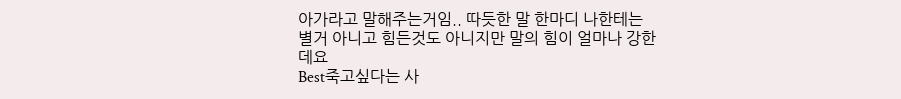아가라고 말해주는거임.. 따듯한 말 한마디 나한테는 별거 아니고 힘든것도 아니지만 말의 힘이 얼마나 강한데요
Best죽고싶다는 사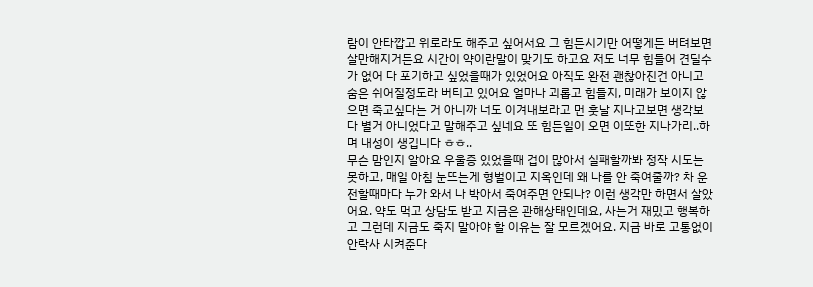람이 안타깝고 위로라도 해주고 싶어서요 그 힘든시기만 어떻게든 버텨보면 살만해지거든요 시간이 약이란말이 맞기도 하고요 저도 너무 힘들어 견딜수가 없어 다 포기하고 싶었을때가 있었어요 아직도 완전 괜찮아진건 아니고 숨은 쉬어질정도라 버티고 있어요 얼마나 괴롭고 힘들지, 미래가 보이지 않으면 죽고싶다는 거 아니까 너도 이겨내보라고 먼 훗날 지나고보면 생각보다 별거 아니었다고 말해주고 싶네요 또 힘든일이 오면 이또한 지나가리..하며 내성이 생깁니다 ㅎㅎ..
무슨 맘인지 알아요 우울증 있었을때 겁이 많아서 실패할까봐 정작 시도는 못하고, 매일 아침 눈뜨는게 형벌이고 지옥인데 왜 나를 안 죽여줄까? 차 운전할때마다 누가 와서 나 박아서 죽여주면 안되나? 이런 생각만 하면서 살았어요. 약도 먹고 상담도 받고 지금은 관해상태인데요, 사는거 재밌고 행복하고 그런데 지금도 죽지 말아야 할 이유는 잘 모르겠어요. 지금 바로 고통없이 안락사 시켜준다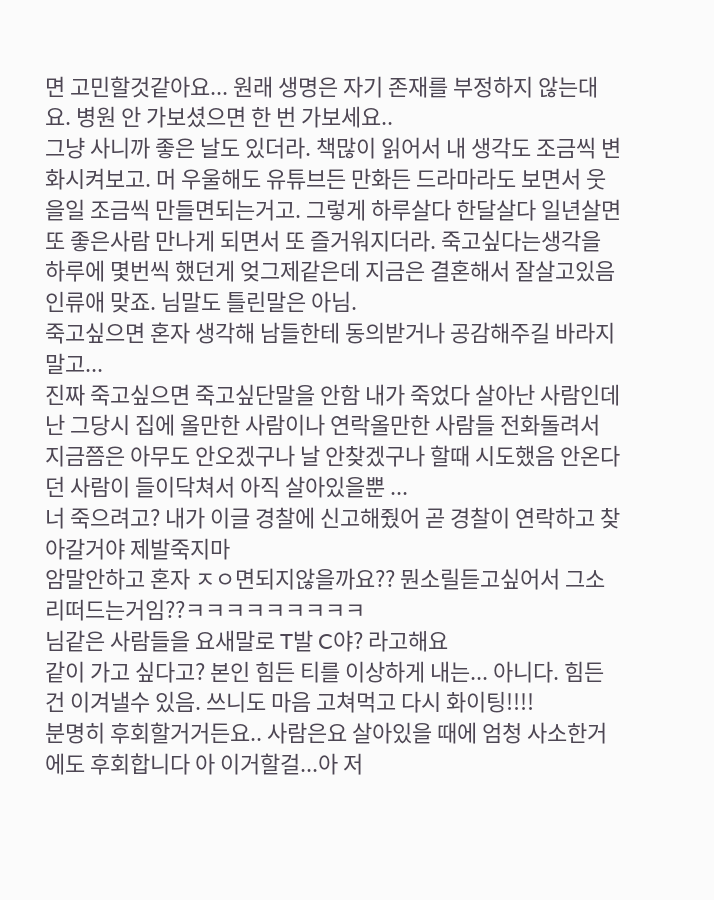면 고민할것같아요... 원래 생명은 자기 존재를 부정하지 않는대요. 병원 안 가보셨으면 한 번 가보세요..
그냥 사니까 좋은 날도 있더라. 책많이 읽어서 내 생각도 조금씩 변화시켜보고. 머 우울해도 유튜브든 만화든 드라마라도 보면서 웃을일 조금씩 만들면되는거고. 그렇게 하루살다 한달살다 일년살면 또 좋은사람 만나게 되면서 또 즐거워지더라. 죽고싶다는생각을 하루에 몇번씩 했던게 엊그제같은데 지금은 결혼해서 잘살고있음
인류애 맞죠. 님말도 틀린말은 아님.
죽고싶으면 혼자 생각해 남들한테 동의받거나 공감해주길 바라지 말고...
진짜 죽고싶으면 죽고싶단말을 안함 내가 죽었다 살아난 사람인데 난 그당시 집에 올만한 사람이나 연락올만한 사람들 전화돌려서 지금쯤은 아무도 안오겠구나 날 안찾겠구나 할때 시도했음 안온다던 사람이 들이닥쳐서 아직 살아있을뿐 ...
너 죽으려고? 내가 이글 경찰에 신고해줬어 곧 경찰이 연락하고 찾아갈거야 제발죽지마
암말안하고 혼자 ㅈㅇ면되지않을까요?? 뭔소릴듣고싶어서 그소리떠드는거임??ㅋㅋㅋㅋㅋㅋㅋㅋㅋ
님같은 사람들을 요새말로 T발 C야? 라고해요
같이 가고 싶다고? 본인 힘든 티를 이상하게 내는... 아니다. 힘든건 이겨낼수 있음. 쓰니도 마음 고쳐먹고 다시 화이팅!!!!
분명히 후회할거거든요.. 사람은요 살아있을 때에 엄청 사소한거에도 후회합니다 아 이거할걸...아 저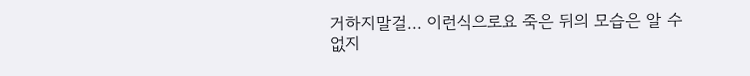거하지말걸... 이런식으로요 죽은 뒤의 모습은 알 수 없지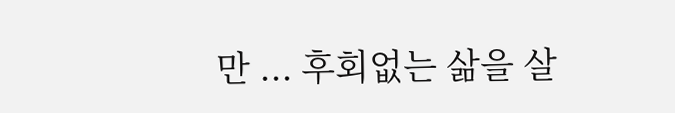만 ... 후회없는 삶을 살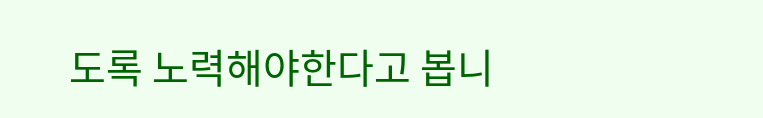도록 노력해야한다고 봅니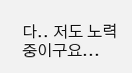다.. 저도 노력중이구요...